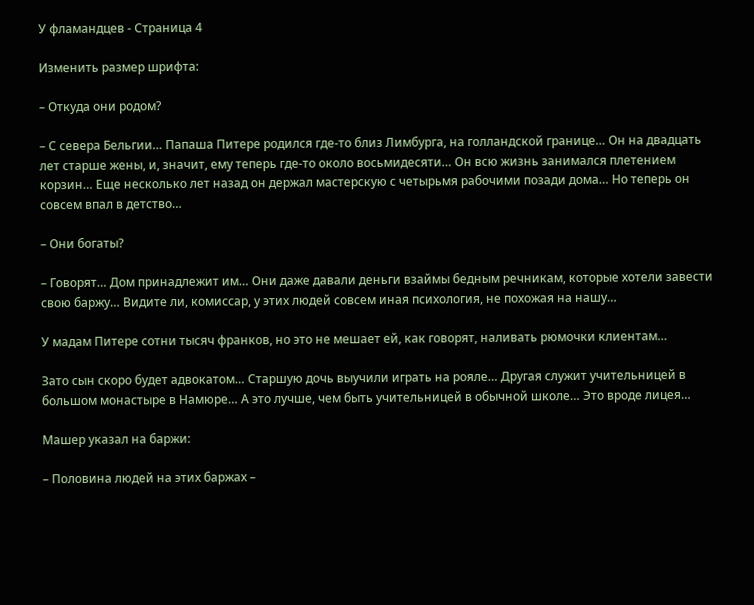У фламандцев - Страница 4

Изменить размер шрифта:

– Откуда они родом?

– С севера Бельгии… Папаша Питере родился где-то близ Лимбурга, на голландской границе… Он на двадцать лет старше жены, и, значит, ему теперь где-то около восьмидесяти… Он всю жизнь занимался плетением корзин… Еще несколько лет назад он держал мастерскую с четырьмя рабочими позади дома… Но теперь он совсем впал в детство…

– Они богаты?

– Говорят… Дом принадлежит им… Они даже давали деньги взаймы бедным речникам, которые хотели завести свою баржу… Видите ли, комиссар, у этих людей совсем иная психология, не похожая на нашу…

У мадам Питере сотни тысяч франков, но это не мешает ей, как говорят, наливать рюмочки клиентам…

Зато сын скоро будет адвокатом… Старшую дочь выучили играть на рояле… Другая служит учительницей в большом монастыре в Намюре… А это лучше, чем быть учительницей в обычной школе… Это вроде лицея…

Машер указал на баржи:

– Половина людей на этих баржах –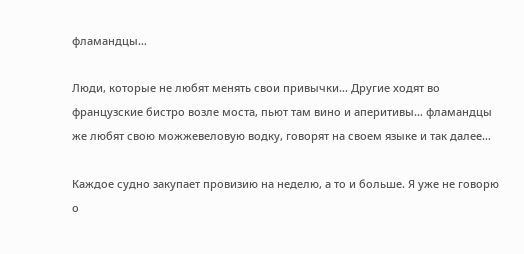фламандцы…

Люди, которые не любят менять свои привычки… Другие ходят во французские бистро возле моста, пьют там вино и аперитивы… фламандцы же любят свою можжевеловую водку, говорят на своем языке и так далее…

Каждое судно закупает провизию на неделю, а то и больше. Я уже не говорю о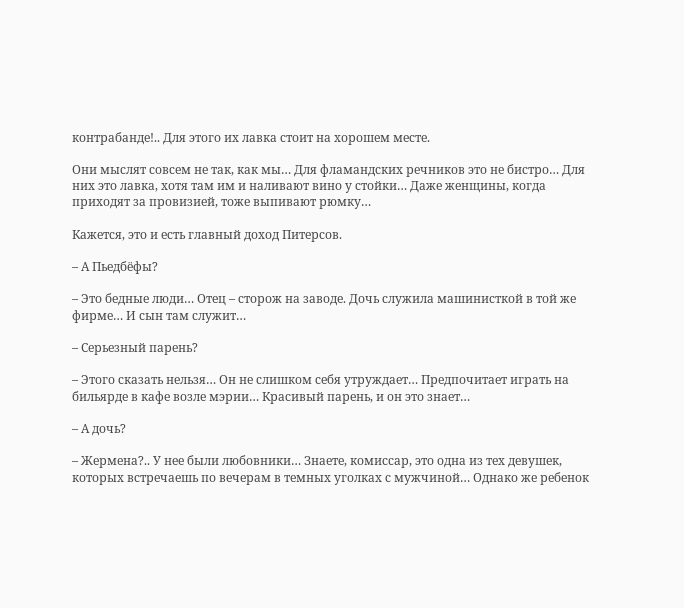контрабанде!.. Для этого их лавка стоит на хорошем месте.

Они мыслят совсем не так, как мы… Для фламандских речников это не бистро… Для них это лавка, хотя там им и наливают вино у стойки… Даже женщины, когда приходят за провизией, тоже выпивают рюмку…

Кажется, это и есть главный доход Питерсов.

– А Пьедбёфы?

– Это бедные люди… Отец – сторож на заводе. Дочь служила машинисткой в той же фирме… И сын там служит…

– Серьезный парень?

– Этого сказать нельзя… Он не слишком себя утруждает… Предпочитает играть на бильярде в кафе возле мэрии… Красивый парень, и он это знает…

– А дочь?

– Жермена?.. У нее были любовники… Знаете, комиссар, это одна из тех девушек, которых встречаешь по вечерам в темных уголках с мужчиной… Однако же ребенок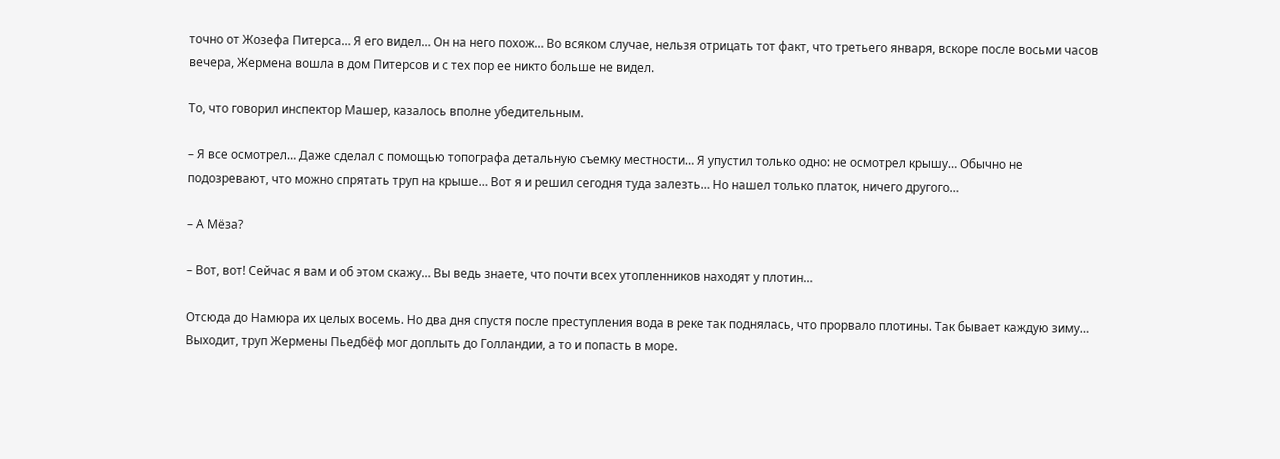точно от Жозефа Питерса… Я его видел… Он на него похож… Во всяком случае, нельзя отрицать тот факт, что третьего января, вскоре после восьми часов вечера, Жермена вошла в дом Питерсов и с тех пор ее никто больше не видел.

То, что говорил инспектор Машер, казалось вполне убедительным.

– Я все осмотрел… Даже сделал с помощью топографа детальную съемку местности… Я упустил только одно: не осмотрел крышу… Обычно не подозревают, что можно спрятать труп на крыше… Вот я и решил сегодня туда залезть… Но нашел только платок, ничего другого…

– А Мёза?

– Вот, вот! Сейчас я вам и об этом скажу… Вы ведь знаете, что почти всех утопленников находят у плотин…

Отсюда до Намюра их целых восемь. Но два дня спустя после преступления вода в реке так поднялась, что прорвало плотины. Так бывает каждую зиму… Выходит, труп Жермены Пьедбёф мог доплыть до Голландии, а то и попасть в море.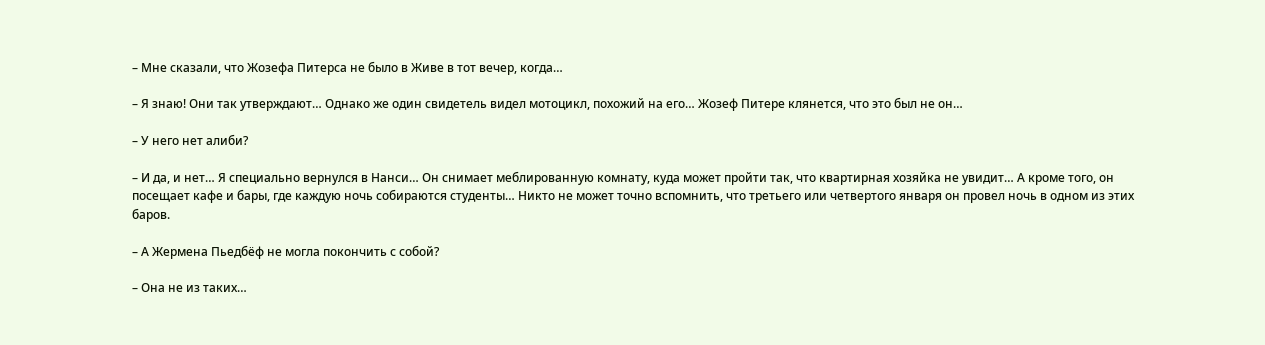– Мне сказали, что Жозефа Питерса не было в Живе в тот вечер, когда…

– Я знаю! Они так утверждают… Однако же один свидетель видел мотоцикл, похожий на его… Жозеф Питере клянется, что это был не он…

– У него нет алиби?

– И да, и нет… Я специально вернулся в Нанси… Он снимает меблированную комнату, куда может пройти так, что квартирная хозяйка не увидит… А кроме того, он посещает кафе и бары, где каждую ночь собираются студенты… Никто не может точно вспомнить, что третьего или четвертого января он провел ночь в одном из этих баров.

– А Жермена Пьедбёф не могла покончить с собой?

– Она не из таких…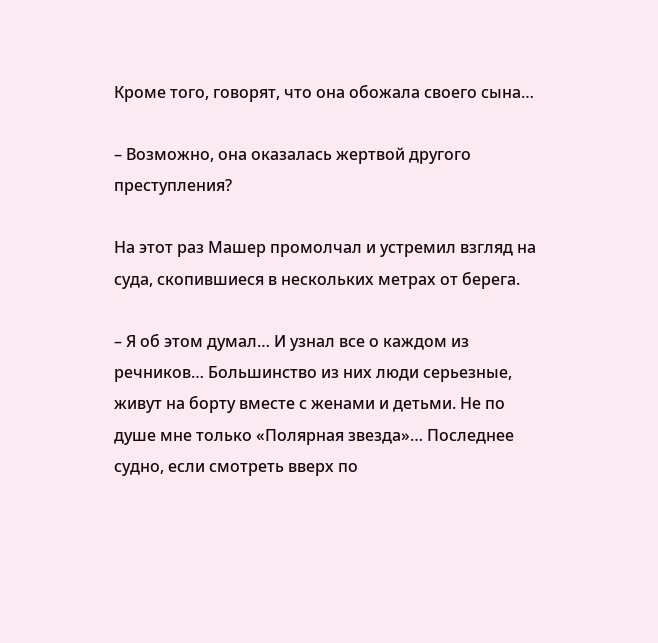Кроме того, говорят, что она обожала своего сына…

– Возможно, она оказалась жертвой другого преступления?

На этот раз Машер промолчал и устремил взгляд на суда, скопившиеся в нескольких метрах от берега.

– Я об этом думал… И узнал все о каждом из речников… Большинство из них люди серьезные, живут на борту вместе с женами и детьми. Не по душе мне только «Полярная звезда»… Последнее судно, если смотреть вверх по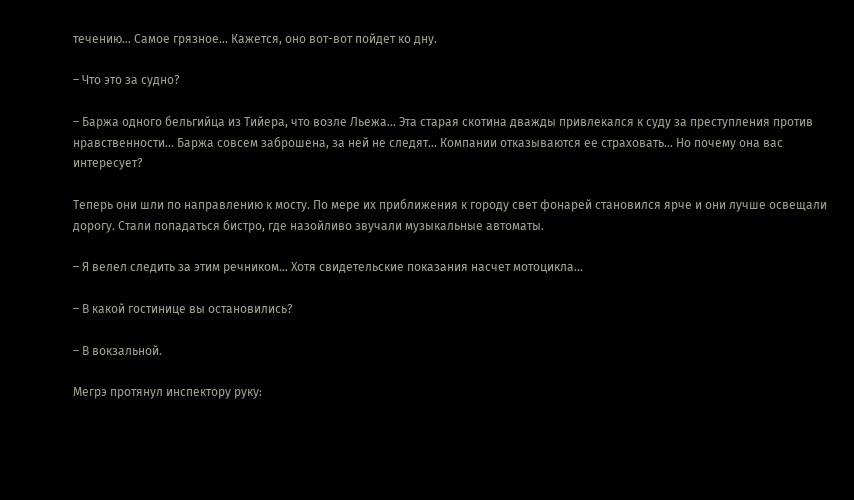течению… Самое грязное… Кажется, оно вот-вот пойдет ко дну.

– Что это за судно?

– Баржа одного бельгийца из Тийера, что возле Льежа… Эта старая скотина дважды привлекался к суду за преступления против нравственности… Баржа совсем заброшена, за ней не следят… Компании отказываются ее страховать… Но почему она вас интересует?

Теперь они шли по направлению к мосту. По мере их приближения к городу свет фонарей становился ярче и они лучше освещали дорогу. Стали попадаться бистро, где назойливо звучали музыкальные автоматы.

– Я велел следить за этим речником… Хотя свидетельские показания насчет мотоцикла…

– В какой гостинице вы остановились?

– В вокзальной.

Мегрэ протянул инспектору руку: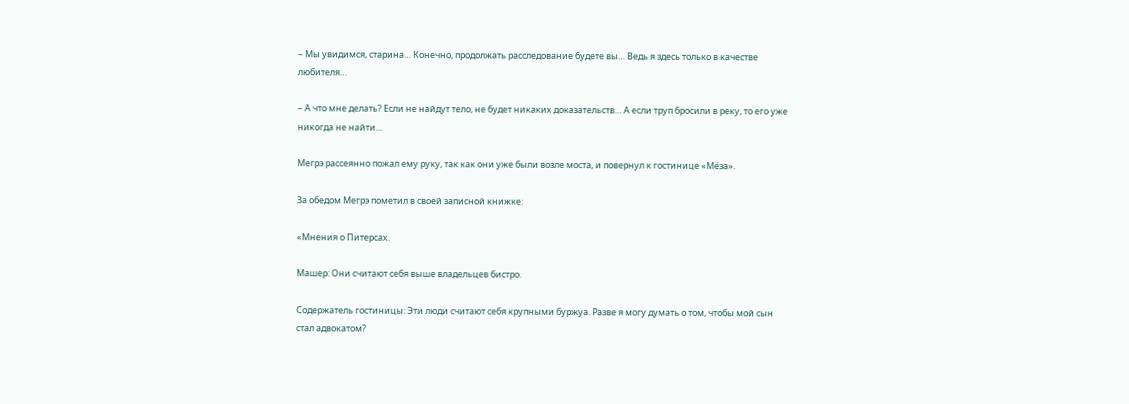– Мы увидимся, старина… Конечно, продолжать расследование будете вы… Ведь я здесь только в качестве любителя…

– А что мне делать? Если не найдут тело, не будет никаких доказательств… А если труп бросили в реку, то его уже никогда не найти…

Мегрэ рассеянно пожал ему руку, так как они уже были возле моста, и повернул к гостинице «Мёза».

За обедом Мегрэ пометил в своей записной книжке:

«Мнения о Питерсах.

Машер: Они считают себя выше владельцев бистро.

Содержатель гостиницы: Эти люди считают себя крупными буржуа. Разве я могу думать о том, чтобы мой сын стал адвокатом?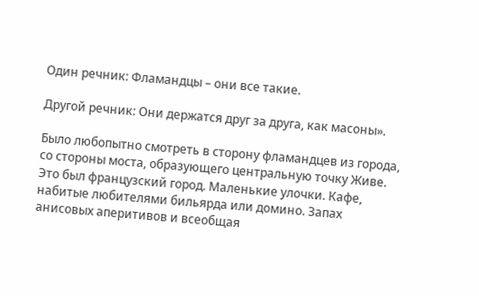Один речник: Фламандцы – они все такие.

Другой речник: Они держатся друг за друга, как масоны».

Было любопытно смотреть в сторону фламандцев из города, со стороны моста, образующего центральную точку Живе. Это был французский город. Маленькие улочки. Кафе, набитые любителями бильярда или домино. Запах анисовых аперитивов и всеобщая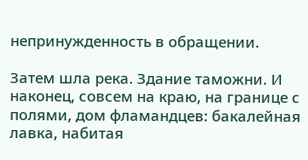непринужденность в обращении.

Затем шла река. Здание таможни. И наконец, совсем на краю, на границе с полями, дом фламандцев: бакалейная лавка, набитая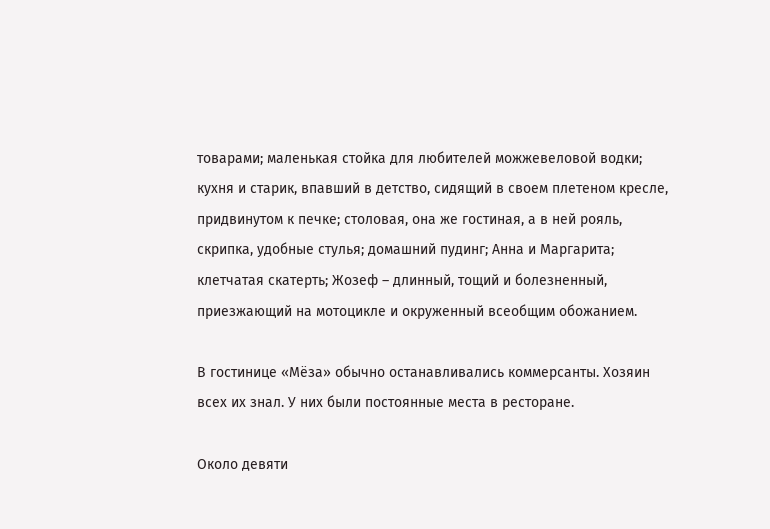товарами; маленькая стойка для любителей можжевеловой водки; кухня и старик, впавший в детство, сидящий в своем плетеном кресле, придвинутом к печке; столовая, она же гостиная, а в ней рояль, скрипка, удобные стулья; домашний пудинг; Анна и Маргарита; клетчатая скатерть; Жозеф – длинный, тощий и болезненный, приезжающий на мотоцикле и окруженный всеобщим обожанием.

В гостинице «Мёза» обычно останавливались коммерсанты. Хозяин всех их знал. У них были постоянные места в ресторане.

Около девяти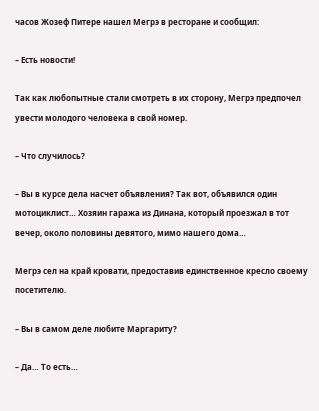часов Жозеф Питере нашел Мегрэ в ресторане и сообщил:

– Есть новости!

Так как любопытные стали смотреть в их сторону, Мегрэ предпочел увести молодого человека в свой номер.

– Что случилось?

– Вы в курсе дела насчет объявления? Так вот, объявился один мотоциклист… Хозяин гаража из Динана, который проезжал в тот вечер, около половины девятого, мимо нашего дома…

Мегрэ сел на край кровати, предоставив единственное кресло своему посетителю.

– Вы в самом деле любите Маргариту?

– Да… То есть…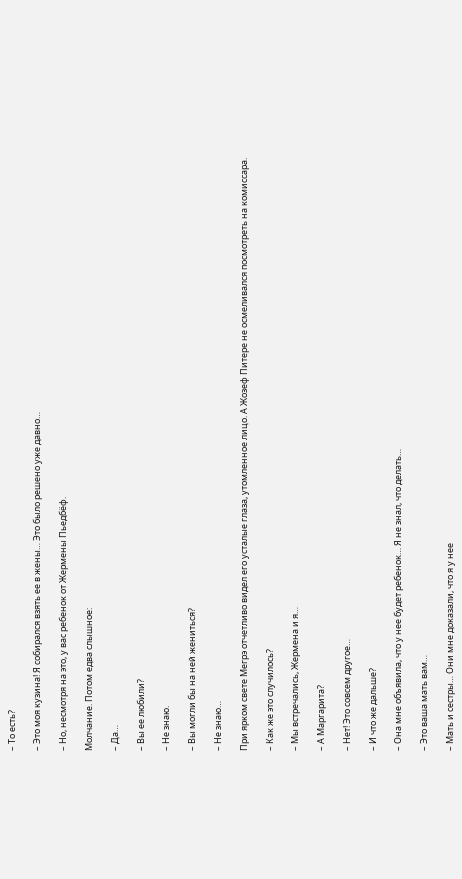– То есть?

– Это моя кузина! Я собирался взять ее в жены… Это было решено уже давно…

– Но, несмотря на это, у вас ребенок от Жермены Пьедбёф.

Молчание. Потом едва слышное:

– Да…

– Вы ее любили?

– Не знаю.

– Вы могли бы на ней жениться?

– Не знаю…

При ярком свете Мегрэ отчетливо видел его усталые глаза, утомленное лицо. А Жозеф Питере не осмеливался посмотреть на комиссара.

– Как же это случилось?

– Мы встречались, Жермена и я…

– А Маргарита?

– Нет! Это совсем другое…

– И что же дальше?

– Она мне объявила, что у нее будет ребенок… Я не знал, что делать…

– Это ваша мать вам…

– Мать и сестры… Они мне доказали, что я у нее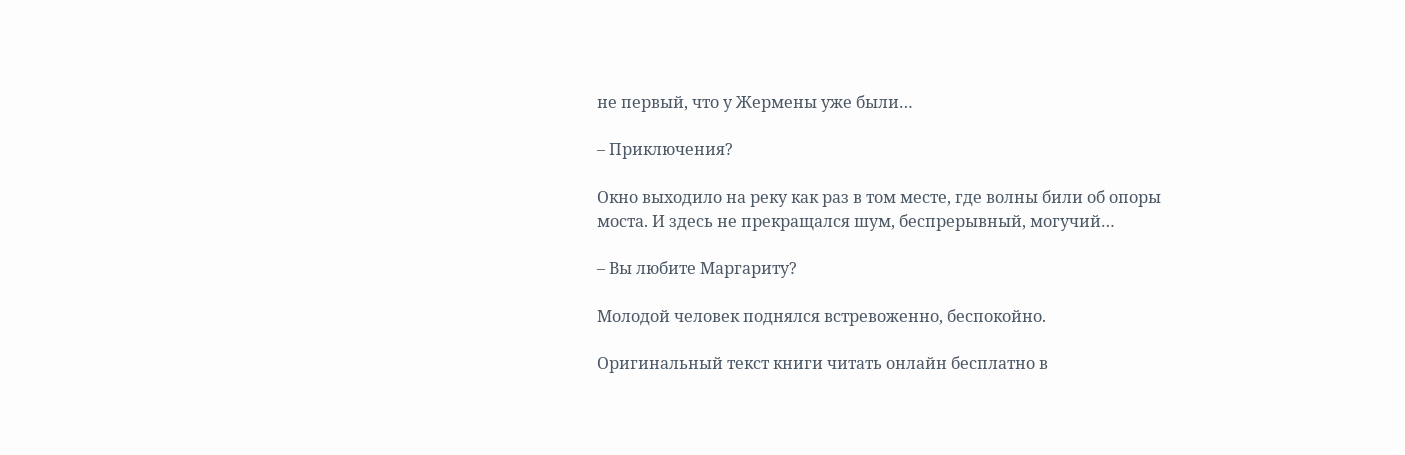не первый, что у Жермены уже были…

– Приключения?

Окно выходило на реку как раз в том месте, где волны били об опоры моста. И здесь не прекращался шум, беспрерывный, могучий…

– Вы любите Маргариту?

Молодой человек поднялся встревоженно, беспокойно.

Оригинальный текст книги читать онлайн бесплатно в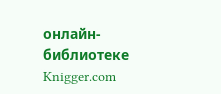онлайн-библиотеке Knigger.com